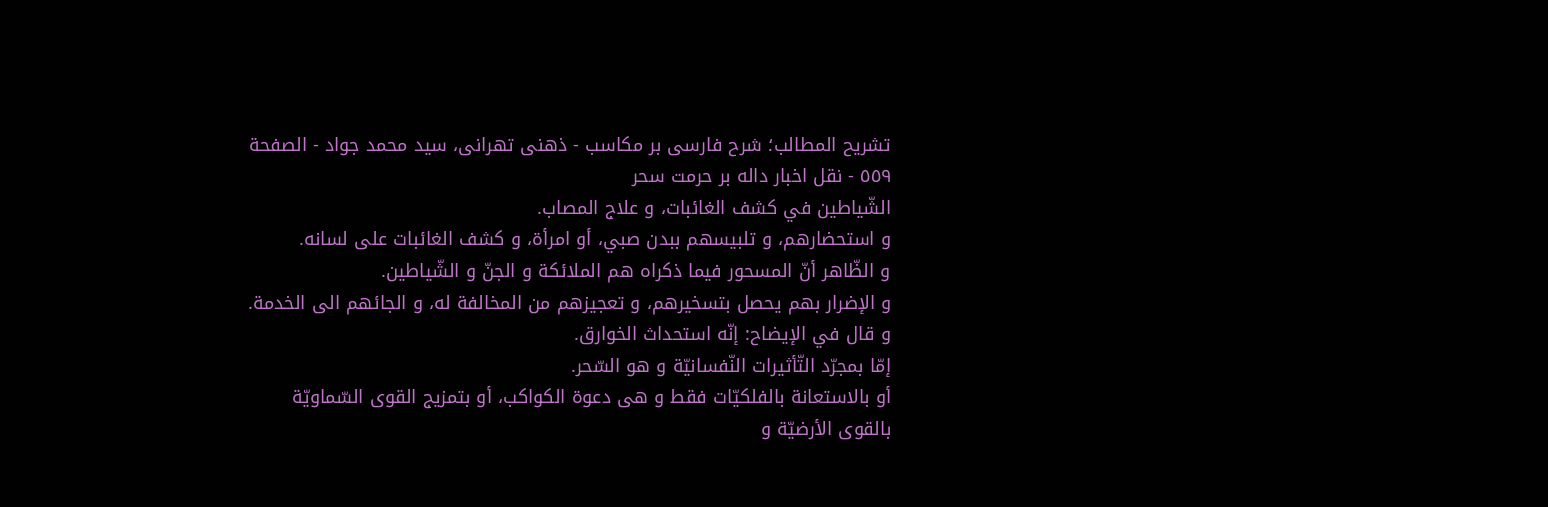تشریح المطالب؛ شرح فارسی بر مکاسب - ذهنی تهرانی، سید محمد جواد - الصفحة ٥٥٩ - نقل اخبار داله بر حرمت سحر
الشّياطين في كشف الغائبات، و علاج المصاب.
و استحضارهم، و تلبيسهم ببدن صبي، أو امرأة، و كشف الغائبات على لسانه.
و الظّاهر أنّ المسحور فيما ذكراه هم الملائكة و الجنّ و الشّياطين.
و الإضرار بهم يحصل بتسخيرهم، و تعجيزهم من المخالفة له، و الجائهم الى الخدمة.
و قال في الإيضاح: إنّه استحداث الخوارق.
إمّا بمجرّد التّأثيرات النّفسانيّة و هو السّحر.
أو بالاستعانة بالفلكيّات فقط و هى دعوة الكواكب، أو بتمزيج القوى السّماويّة بالقوى الأرضيّة و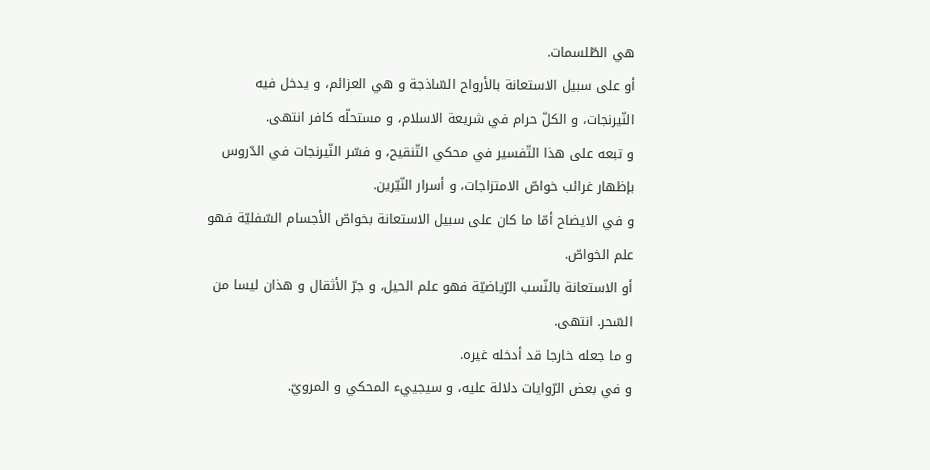هي الطّلسمات.
أو على سبيل الاستعانة بالأرواح السّاذجة و هي العزائم، و يدخل فيه النّيرنجات، و الكلّ حرام في شريعة الاسلام، و مستحلّه كافر انتهى.
و تبعه على هذا التّفسير في محكي التّنقيح، و فسّر النّيرنجات في الدّروس بإظهار غرائب خواصّ الامتزاجات، و أسرار النّيّرين.
و في الايضاح أمّا ما كان على سبيل الاستعانة بخواصّ الأجسام السّفليّة فهو علم الخواصّ.
أو الاستعانة بالنّسب الرّياضيّة فهو علم الحيل، و جرّ الأثقال و هذان ليسا من السّحر. انتهى.
و ما جعله خارجا قد أدخله غيره.
و في بعض الرّوايات دلالة عليه، و سيجييء المحكي و المرويّ.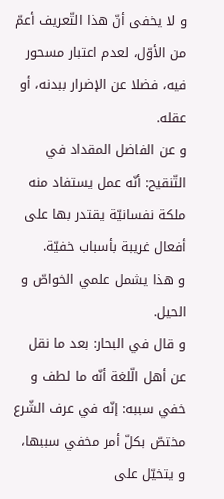و لا يخفى أنّ هذا التّعريف أعمّ من الأوّل، لعدم اعتبار مسحور فيه، فضلا عن الإضرار ببدنه، أو عقله.
و عن الفاضل المقداد في التّنقيح: أنّه عمل يستفاد منه ملكة نفسانيّة يقتدر بها على أفعال غريبة بأسباب خفيّة.
و هذا يشمل علمي الخواصّ و الحيل.
و قال في البحار: بعد ما نقل عن أهل الّلغة أنّه ما لطف و خفي سببه: إنّه في عرف الشّرع مختصّ بكلّ أمر مخفي سببها، و يتخيّل على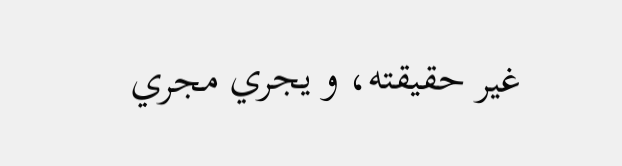غير حقيقته، و يجري مجري